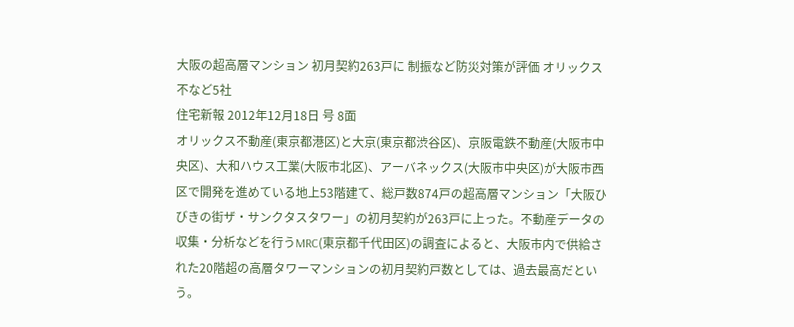大阪の超高層マンション 初月契約263戸に 制振など防災対策が評価 オリックス不など5社
住宅新報 2012年12月18日 号 8面
オリックス不動産(東京都港区)と大京(東京都渋谷区)、京阪電鉄不動産(大阪市中央区)、大和ハウス工業(大阪市北区)、アーバネックス(大阪市中央区)が大阪市西区で開発を進めている地上53階建て、総戸数874戸の超高層マンション「大阪ひびきの街ザ・サンクタスタワー」の初月契約が263戸に上った。不動産データの収集・分析などを行うMRC(東京都千代田区)の調査によると、大阪市内で供給された20階超の高層タワーマンションの初月契約戸数としては、過去最高だという。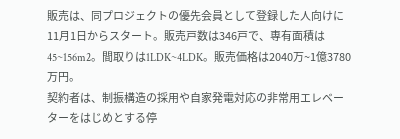販売は、同プロジェクトの優先会員として登録した人向けに11月1日からスタート。販売戸数は346戸で、専有面積は45~156m2。間取りは1LDK~4LDK。販売価格は2040万~1億3780万円。
契約者は、制振構造の採用や自家発電対応の非常用エレベーターをはじめとする停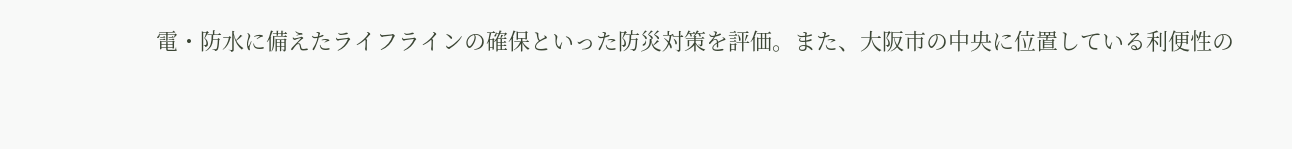電・防水に備えたライフラインの確保といった防災対策を評価。また、大阪市の中央に位置している利便性の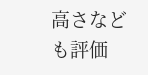高さなども評価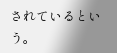されているという。